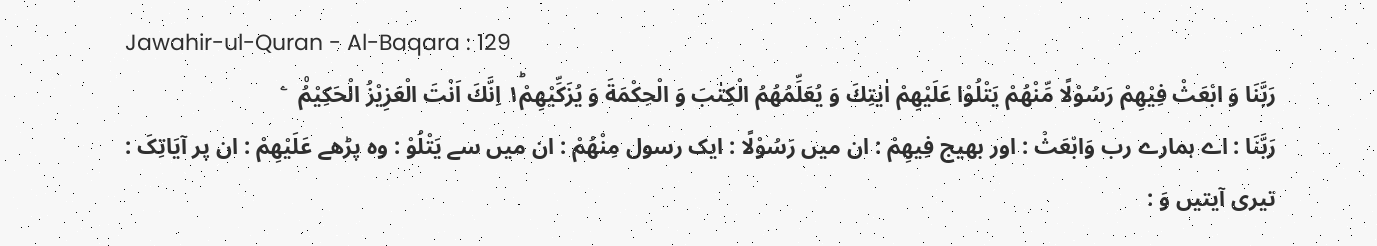Jawahir-ul-Quran - Al-Baqara : 129
رَبَّنَا وَ ابْعَثْ فِیْهِمْ رَسُوْلًا مِّنْهُمْ یَتْلُوْا عَلَیْهِمْ اٰیٰتِكَ وَ یُعَلِّمُهُمُ الْكِتٰبَ وَ الْحِكْمَةَ وَ یُزَكِّیْهِمْ١ؕ اِنَّكَ اَنْتَ الْعَزِیْزُ الْحَكِیْمُ۠   ۧ
رَبَّنَا : اے ہمارے رب وَابْعَثْ : اور بھیج فِيهِمْ : ان میں رَسُوْلًا : ایک رسول مِنْهُمْ : ان میں سے يَتْلُوْ : وہ پڑھے عَلَيْهِمْ : ان پر آيَاتِکَ : تیری آیتیں وَ :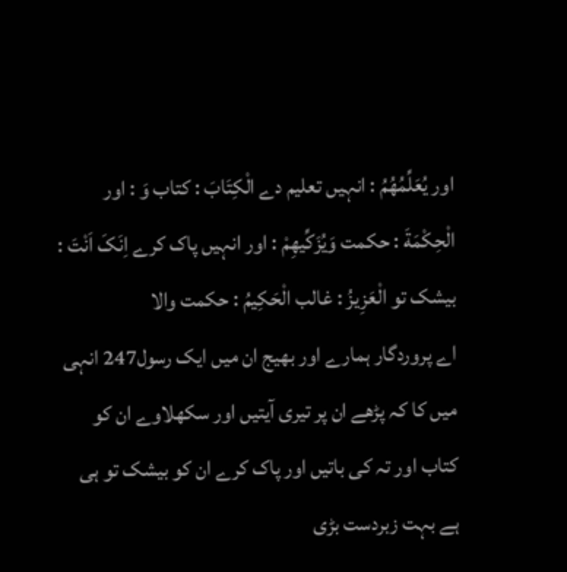اور يُعَلِّمُهُمُ : انہیں تعلیم دے الْكِتَابَ : کتاب وَ : اور الْحِكْمَةَ : حکمت وَيُزَكِّيهِمْ : اور انہیں پاک کرے اِنَکَ اَنْتَ : بیشک تو الْعَزِيزُ : غالب الْحَكِيمُ : حکمت والا
اے پروردگار ہمارے اور بھیج ان میں ایک رسول247 انہی میں کا کہ پڑھے ان پر تیری آیتیں اور سکھلاوے ان کو کتاب اور تہ کی باتیں اور پاک کرے ان کو بیشک تو ہی ہے بہت زبردست بڑی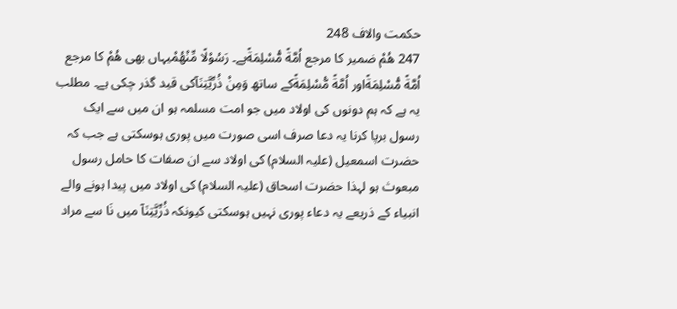حکمت والاف 248
247 ھُمْ ضمیر کا مرجع اُمَّةً مُّسْلِمَةًہے۔ رَسُوْلًا مِّنْھُمْیہاں بھی ھُمْ کا مرجع اُمَّةً مُّسْلِمَةًاور اُمَّةً مُّسْلِمَةًکے ساتھ وَمِنْ ذُرِّيَّتِنَآکی قید گذر چکی ہے۔ مطلب یہ ہے کہ ہم دونوں کی اولاد میں جو امت مسلمہ ہو ان میں سے ایک رسول برپا کرنا یہ دعا صرف اسی صورت میں پوری ہوسکتی ہے جب کہ حضرت اسمعیل (علیہ السلام) کی اولاد سے ان صفات کا حامل رسول مبعوث ہو لہذا حضرت اسحاق (علیہ السلام) کی اولاد میں پیدا ہونے والے انبیاء کے ذریعے یہ دعاء پوری نہیں ہوسکتی کیونکہ ذُرِّيَّتِنَآ میں نَا سے مراد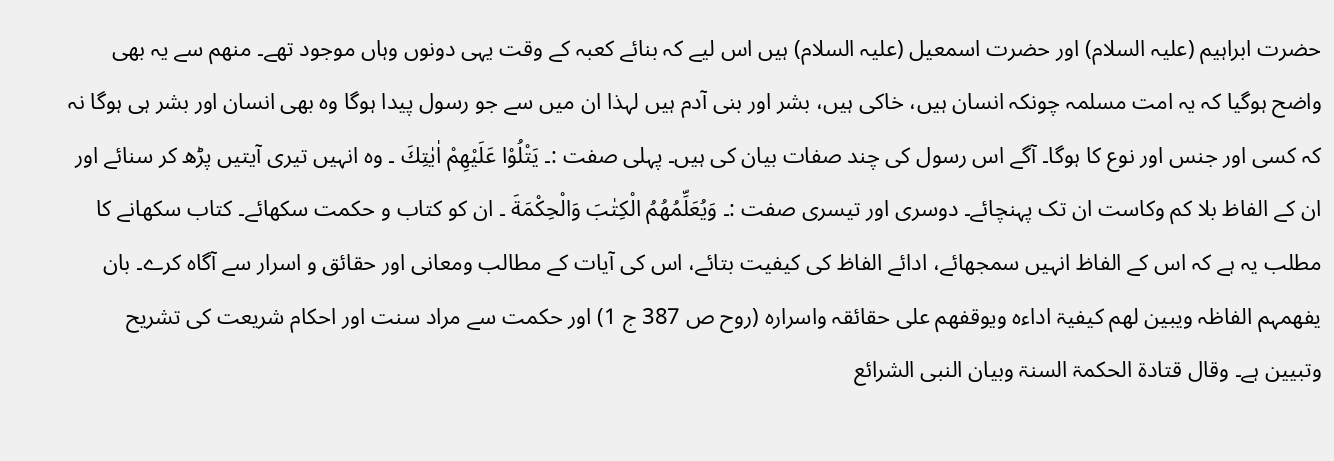حضرت ابراہیم (علیہ السلام) اور حضرت اسمعیل (علیہ السلام) ہیں اس لیے کہ بنائے کعبہ کے وقت یہی دونوں وہاں موجود تھے۔ منھم سے یہ بھی واضح ہوگیا کہ یہ امت مسلمہ چونکہ انسان ہیں، خاکی ہیں، بشر اور بنی آدم ہیں لہذا ان میں سے جو رسول پیدا ہوگا وہ بھی انسان اور بشر ہی ہوگا نہ کہ کسی اور جنس اور نوع کا ہوگا۔ آگے اس رسول کی چند صفات بیان کی ہیں۔ پہلی صفت :۔ يَتْلُوْا عَلَيْهِمْ اٰيٰتِكَ ۔ وہ انہیں تیری آیتیں پڑھ کر سنائے اور ان کے الفاظ بلا کم وکاست ان تک پہنچائے۔ دوسری اور تیسری صفت :۔ وَيُعَلِّمُهُمُ الْكِتٰبَ وَالْحِكْمَةَ ۔ ان کو کتاب و حکمت سکھائے۔ کتاب سکھانے کا مطلب یہ ہے کہ اس کے الفاظ انہیں سمجھائے، ادائے الفاظ کی کیفیت بتائے، اس کی آیات کے مطالب ومعانی اور حقائق و اسرار سے آگاہ کرے۔ بان یفھمہم الفاظہ ویبین لھم کیفیۃ اداءہ ویوقفھم علی حقائقہ واسرارہ (روح ص 387 ج 1) اور حکمت سے مراد سنت اور احکام شریعت کی تشریح وتبیین ہے۔ وقال قتادۃ الحکمۃ السنۃ وبیان النبی الشرائع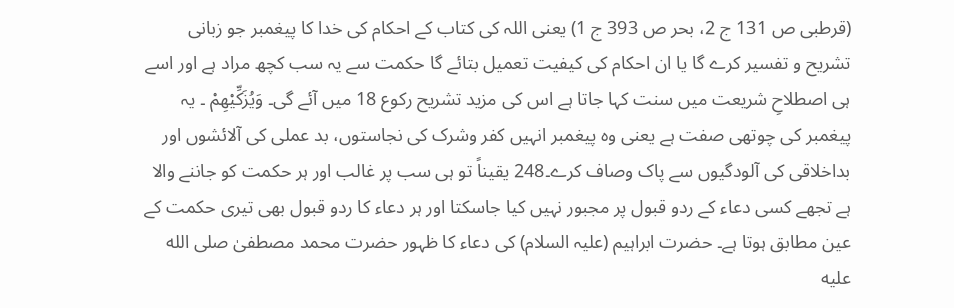(قرطبی ص 131 ج 2، بحر ص 393 ج 1) یعنی اللہ کی کتاب کے احکام کی خدا کا پیغمبر جو زبانی تشریح و تفسیر کرے گا یا ان احکام کی کیفیت تعمیل بتائے گا حکمت سے یہ سب کچھ مراد ہے اور اسے ہی اصطلاحِ شریعت میں سنت کہا جاتا ہے اس کی مزید تشریح رکوع 18 میں آئے گی۔ وَيُزَكِّيْهِمْ ۔ یہ پیغمبر کی چوتھی صفت ہے یعنی وہ پیغمبر انہیں کفر وشرک کی نجاستوں، بد عملی کی آلائشوں اور بداخلاقی کی آلودگیوں سے پاک وصاف کرے۔248 یقیناً تو ہی سب پر غالب اور ہر حکمت کو جاننے والا ہے تجھے کسی دعاء کے ردو قبول پر مجبور نہیں کیا جاسکتا اور ہر دعاء کا ردو قبول بھی تیری حکمت کے عین مطابق ہوتا ہے۔ حضرت ابراہیم (علیہ السلام) کی دعاء کا ظہور حضرت محمد مصطفیٰ صلى الله عليه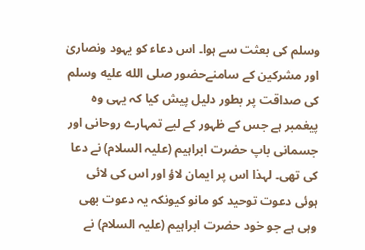وسلم کی بعثت سے ہوا۔ اس دعاء کو یہود ونصاریٰ اور مشرکین کے سامنےحضور صلى الله عليه وسلم کی صداقت پر بطور دلیل پیش کیا کہ یہی وہ پیغمبر ہے جس کے ظہور کے لیے تمہارے روحانی اور جسمانی باپ حضرت ابراہیم (علیہ السلام) نے دعا کی تھی۔ لہذا اس پر ایمان لاؤ اور اس کی لائی ہوئی دعوت توحید کو مانو کیونکہ یہ دعوت بھی وہی ہے جو خود حضرت ابراہیم (علیہ السلام) نے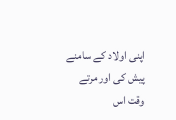اپنی اولاد کے سامنے پیش کی اور مرتے وقت اس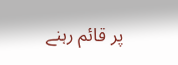پر قائم رہنے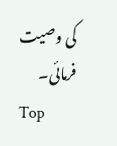کی وصیت فرمائی۔
Top